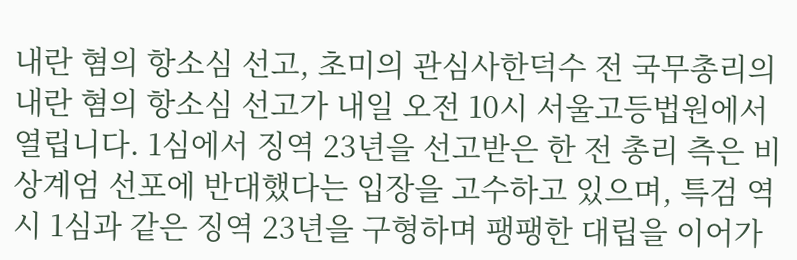내란 혐의 항소심 선고, 초미의 관심사한덕수 전 국무총리의 내란 혐의 항소심 선고가 내일 오전 10시 서울고등법원에서 열립니다. 1심에서 징역 23년을 선고받은 한 전 총리 측은 비상계엄 선포에 반대했다는 입장을 고수하고 있으며, 특검 역시 1심과 같은 징역 23년을 구형하며 팽팽한 대립을 이어가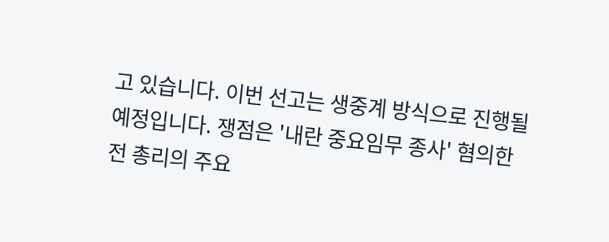고 있습니다. 이번 선고는 생중계 방식으로 진행될 예정입니다. 쟁점은 '내란 중요임무 종사' 혐의한 전 총리의 주요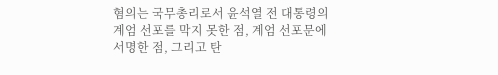혐의는 국무총리로서 윤석열 전 대통령의 계엄 선포를 막지 못한 점, 계엄 선포문에 서명한 점, 그리고 탄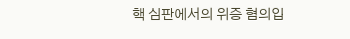핵 심판에서의 위증 혐의입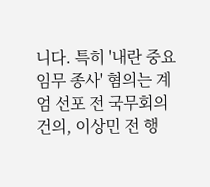니다. 특히 '내란 중요임무 종사' 혐의는 계엄 선포 전 국무회의 건의, 이상민 전 행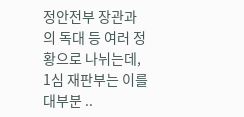정안전부 장관과의 독대 등 여러 정황으로 나뉘는데, 1심 재판부는 이를 대부분 ..